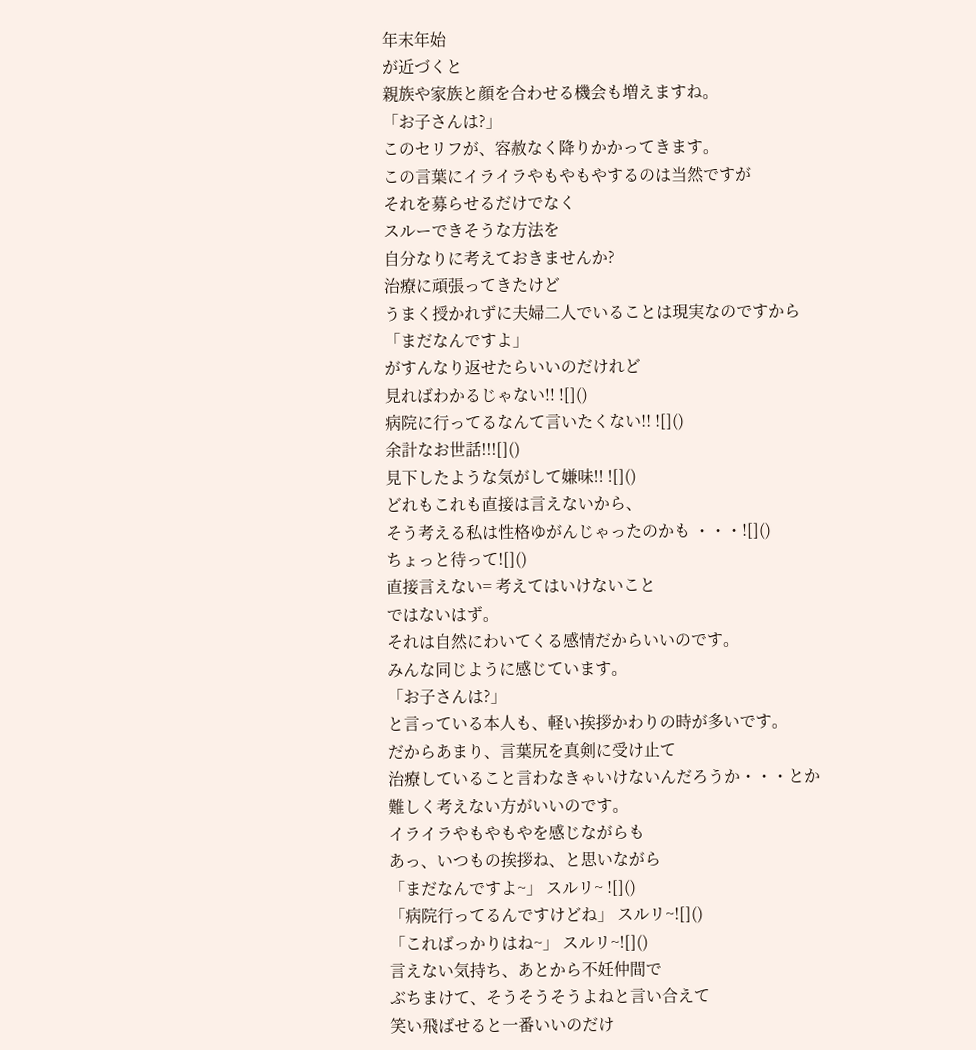年末年始
が近づくと
親族や家族と顔を合わせる機会も増えますね。
「お子さんは?」
このセリフが、容赦なく降りかかってきます。
この言葉にイライラやもやもやするのは当然ですが
それを募らせるだけでなく
スルーできそうな方法を
自分なりに考えておきませんか?
治療に頑張ってきたけど
うまく授かれずに夫婦二人でいることは現実なのですから
「まだなんですよ」
がすんなり返せたらいいのだけれど
見ればわかるじゃない!! ![]()
病院に行ってるなんて言いたくない!! ![]()
余計なお世話!!![]()
見下したような気がして嫌味!! ![]()
どれもこれも直接は言えないから、
そう考える私は性格ゆがんじゃったのかも ・・・![]()
ちょっと待って![]()
直接言えない= 考えてはいけないこと
ではないはず。
それは自然にわいてくる感情だからいいのです。
みんな同じように感じています。
「お子さんは?」
と言っている本人も、軽い挨拶かわりの時が多いです。
だからあまり、言葉尻を真剣に受け止て
治療していること言わなきゃいけないんだろうか・・・とか
難しく考えない方がいいのです。
イライラやもやもやを感じながらも
あっ、いつもの挨拶ね、と思いながら
「まだなんですよ~」 スルリ~ ![]()
「病院行ってるんですけどね」 スルリ~![]()
「こればっかりはね~」 スルリ~![]()
言えない気持ち、あとから不妊仲間で
ぶちまけて、そうそうそうよねと言い合えて
笑い飛ばせると一番いいのだけ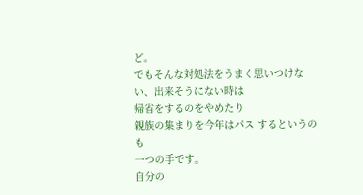ど。
でもそんな対処法をうまく思いつけない、出来そうにない時は
帰省をするのをやめたり
親族の集まりを今年はパス するというのも
一つの手です。
自分の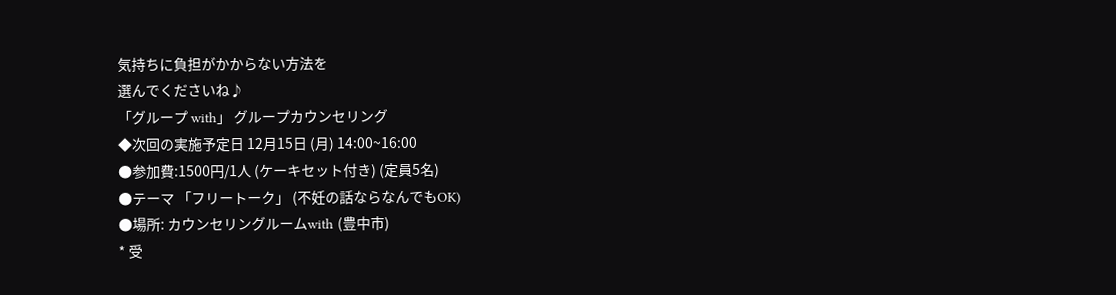気持ちに負担がかからない方法を
選んでくださいね♪
「グループ with」 グループカウンセリング
◆次回の実施予定日 12月15日 (月) 14:00~16:00
●参加費:1500円/1人 (ケーキセット付き) (定員5名)
●テーマ 「フリートーク」 (不妊の話ならなんでもOK)
●場所: カウンセリングルームwith (豊中市)
* 受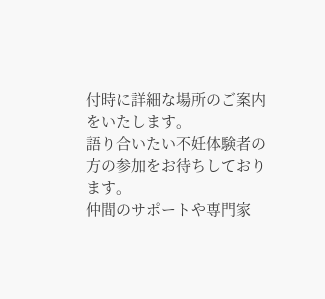付時に詳細な場所のご案内をいたします。
語り合いたい不妊体験者の方の参加をお待ちしております。
仲間のサポートや専門家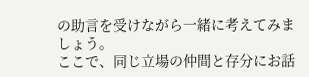の助言を受けながら一緒に考えてみましょう。
ここで、同じ立場の仲間と存分にお話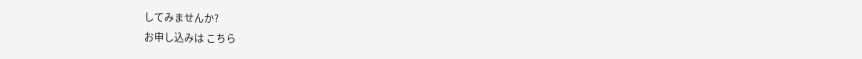してみませんか?
お申し込みは こちら